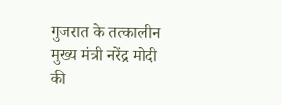गुजरात के तत्कालीन मुख्य मंत्री नरेंद्र मोदी की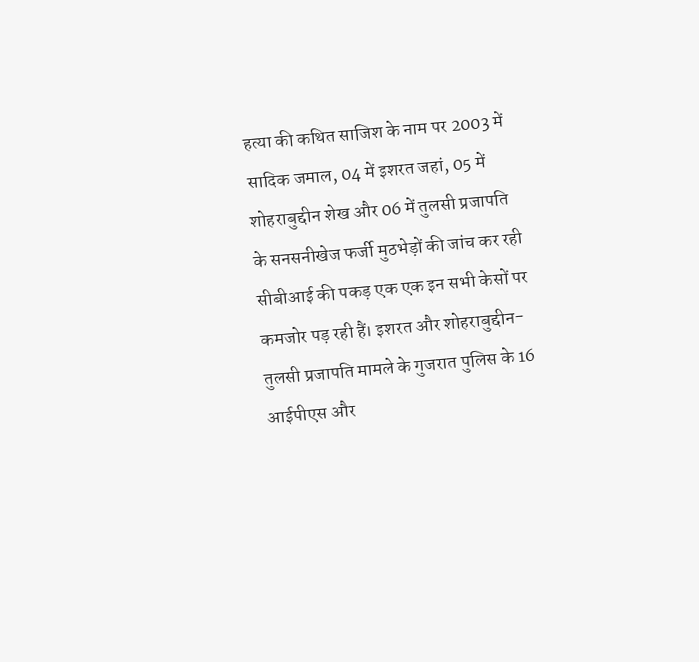हत्या की कथित साजिश के नाम पर 2003 में सादिक जमाल, 04 में इशरत जहां, 05 में शोहराबुद्दीन शेख और 06 में तुलसी प्रजापति के सनसनीखेज फर्जी मुठभेड़ों की जांच कर रही सीबीआई की पकड़ एक एक इन सभी केसों पर कमजोर पड़ रही हैं। इशरत और शोहराबुद्दीन-तुलसी प्रजापति मामले के गुजरात पुलिस के 16 आईपीएस और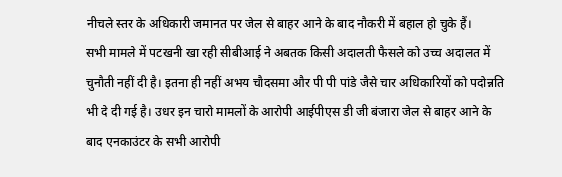नीचले स्तर के अधिकारी जमानत पर जेल से बाहर आने के बाद नौकरी में बहाल हो चुके हैं।
सभी मामले में पटखनी खा रही सीबीआई ने अबतक किसी अदालती फैसले को उच्च अदालत में चुनौती नहीं दी है। इतना ही नहीं अभय चौदसमा और पी पी पांडे जैसे चार अधिकारियों को पदोन्नति भी दे दी गई है। उधर इन चारो मामलों के आरोपी आईपीएस डी जी बंजारा जेल से बाहर आने के बाद एनकाउंटर के सभी आरोपी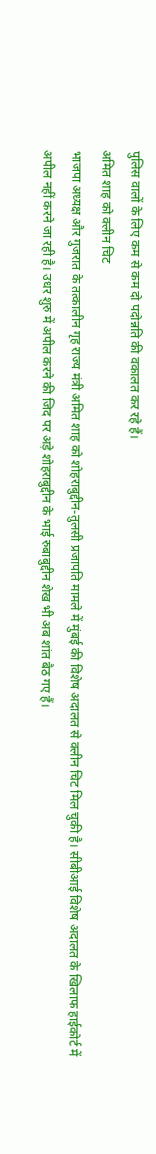पुलिस वालों के लिए कम से कम दो पदोन्नति की वकालत कर रहे हैं।
अमित शाह को क्लीन चिट
भाजपा अध्यक्ष और गुजरात के तत्कालीन गृह राज्य मंत्री अमित शाह को शोहराबुद्दीन-तुलसी प्रजापति मामले में मुंबई की विशेष अदालत से क्लीन चिट मिल चुकी है। सीबीआई विशेष अदालत के खिलाफ हाईकोर्ट में अपील नहीं करने जा रही है। उधर शुरु में अपील करने की जिद पर अड़े शोहराबुद्दीन के भाई रुबाबुद्दीन शेख भी अब शांत बैठ गए हैं।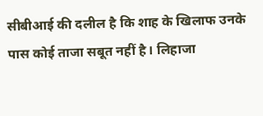सीबीआई की दलील है कि शाह के खिलाफ उनके पास कोई ताजा सबूत नहीं है। लिहाजा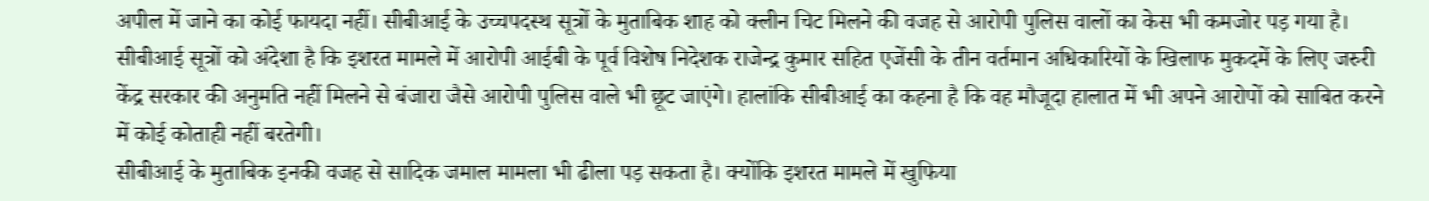अपील में जाने का कोई फायदा नहीं। सीबीआई के उच्चपदस्थ सूत्रों के मुताबिक शाह को क्लीन चिट मिलने की वजह से आरोपी पुलिस वालों का केस भी कमजोर पड़ गया है।
सीबीआई सूत्रों को अंदेशा है कि इशरत मामले में आरोपी आईबी के पूर्व विशेष निदेशक राजेन्द्र कुमार सहित एजेंसी के तीन वर्तमान अधिकारियों के खिलाफ मुकदमें के लिए जरुरी केंद्र सरकार की अनुमति नहीं मिलने से बंजारा जैसे आरोपी पुलिस वाले भी छूट जाएंगे। हालांकि सीबीआई का कहना है कि वह मौजूदा हालात में भी अपने आरोपों को साबित करने में कोई कोताही नहीं बरतेगी।
सीबीआई के मुताबिक इनकी वजह से सादिक जमाल मामला भी ढीला पड़ सकता है। क्योंकि इशरत मामले में खुफिया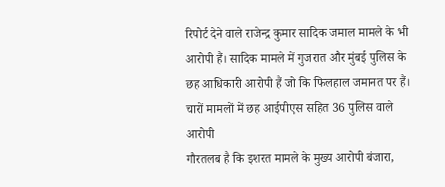रिपोर्ट देने वाले राजेन्द्र कुमार सादिक जमाल मामले के भी आरोपी हैं। सादिक मामले में गुजरात और मुंबई पुलिस के छह आधिकारी आरोपी हैं जो कि फिलहाल जमानत पर हैं।
चारों मामलों में छह आईपीएस सहित 36 पुलिस वाले आरोपी
गौरतलब है कि इशरत मामले के मुख्य आरोपी बंजारा,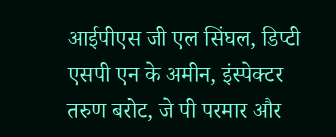आईपीएस जी एल सिंघल, डिप्टी एसपी एन के अमीन, इंस्पेक्टर तरुण बरोट, जे पी परमार और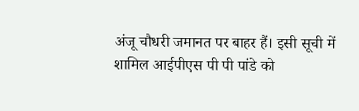अंजू चौधरी जमानत पर बाहर हैं। इसी सूची में शामिल आईपीएस पी पी पांडे को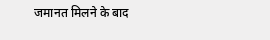जमानत मिलने के बाद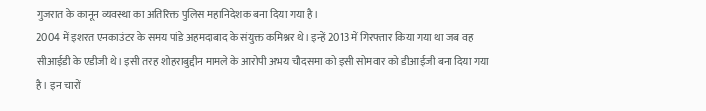गुजरात के कानून व्यवस्था का अतिरिक्त पुलिस महानिदेशक बना दिया गया है।
2004 में इशरत एनकाउंटर के समय पांडे अहमदाबाद के संयुक्त कमिश्नर थे। इन्हें 2013 में गिरफ्तार किया गया था जब वह सीआईडी के एडीजी थे। इसी तरह शोहराबुद्दीन मामले के आरोपी अभय चौदसमा को इसी सोमवार को डीआईजी बना दिया गया है। इन चारों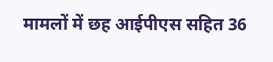मामलों में छह आईपीएस सहित 36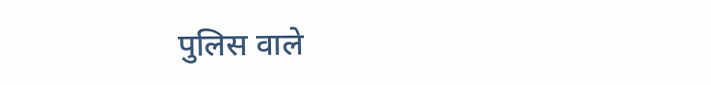पुलिस वाले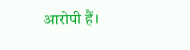आरोपी हैं।